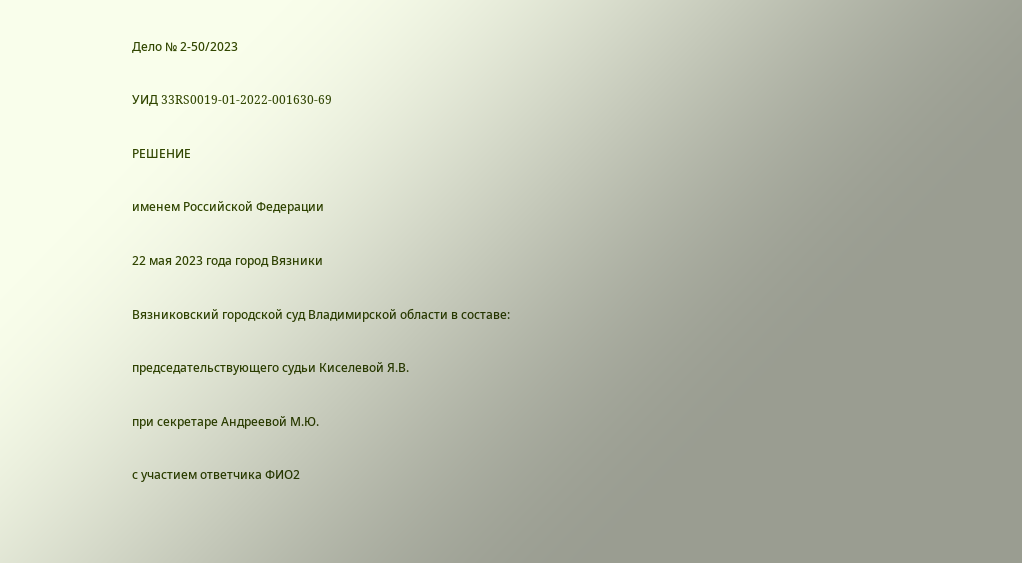Дело № 2-50/2023

УИД 33RS0019-01-2022-001630-69

РЕШЕНИЕ

именем Российской Федерации

22 мая 2023 года город Вязники

Вязниковский городской суд Владимирской области в составе:

председательствующего судьи Киселевой Я.В.

при секретаре Андреевой М.Ю.

с участием ответчика ФИО2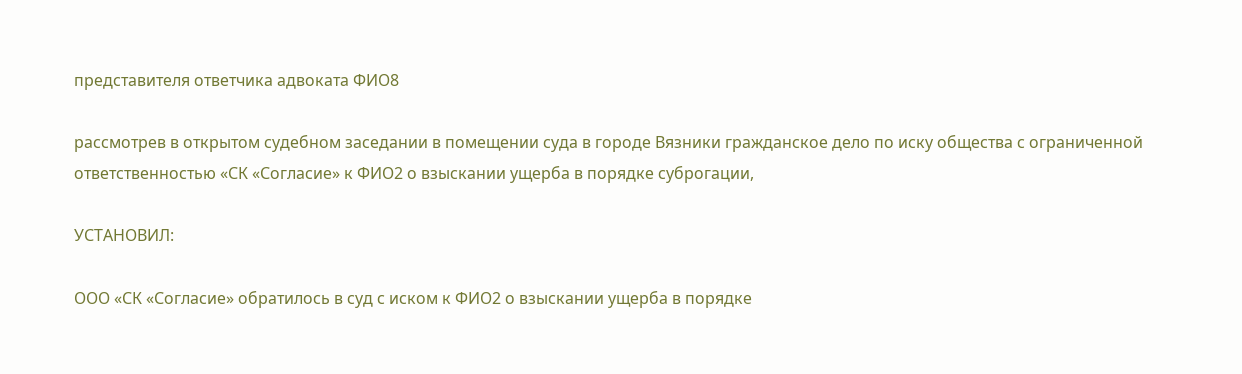представителя ответчика адвоката ФИО8

рассмотрев в открытом судебном заседании в помещении суда в городе Вязники гражданское дело по иску общества с ограниченной ответственностью «СК «Согласие» к ФИО2 о взыскании ущерба в порядке суброгации,

УСТАНОВИЛ:

ООО «СК «Согласие» обратилось в суд с иском к ФИО2 о взыскании ущерба в порядке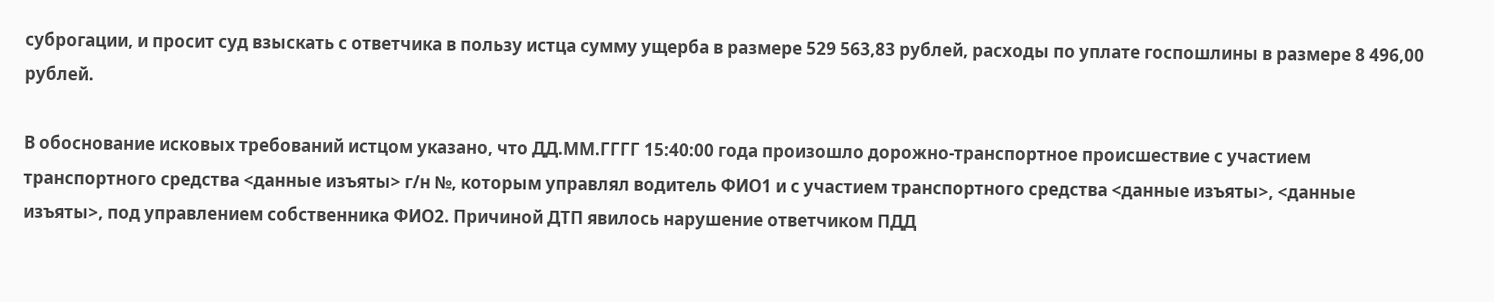суброгации, и просит суд взыскать с ответчика в пользу истца сумму ущерба в размере 529 563,83 рублей, расходы по уплате госпошлины в размере 8 496,00 рублей.

В обоснование исковых требований истцом указано, что ДД.ММ.ГГГГ 15:40:00 года произошло дорожно-транспортное происшествие с участием транспортного средства <данные изъяты> г/н №, которым управлял водитель ФИО1 и с участием транспортного средства <данные изъяты>, <данные изъяты>, под управлением собственника ФИО2. Причиной ДТП явилось нарушение ответчиком ПДД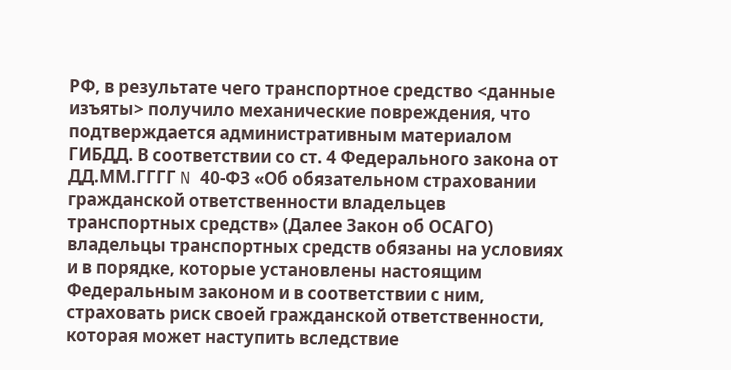РФ, в результате чего транспортное средство <данные изъяты> получило механические повреждения, что подтверждается административным материалом ГИБДД. В соответствии со ст. 4 Федерального закона от ДД.ММ.ГГГГ N 40-ФЗ «Об обязательном страховании гражданской ответственности владельцев транспортных средств» (Далее Закон об ОСАГО) владельцы транспортных средств обязаны на условиях и в порядке, которые установлены настоящим Федеральным законом и в соответствии с ним, страховать риск своей гражданской ответственности, которая может наступить вследствие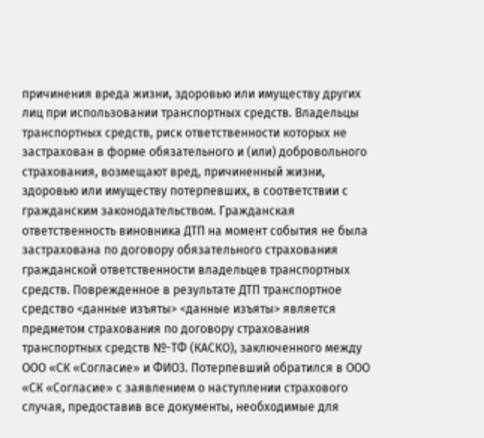причинения вреда жизни, здоровью или имуществу других лиц при использовании транспортных средств. Владельцы транспортных средств, риск ответственности которых не застрахован в форме обязательного и (или) добровольного страхования, возмещают вред, причиненный жизни, здоровью или имуществу потерпевших, в соответствии с гражданским законодательством. Гражданская ответственность виновника ДТП на момент события не была застрахована по договору обязательного страхования гражданской ответственности владельцев транспортных средств. Поврежденное в результате ДТП транспортное средство <данные изъяты> <данные изъяты> является предметом страхования по договору страхования транспортных средств №-ТФ (КАСКО), заключенного между ООО «СК «Согласие» и ФИО3. Потерпевший обратился в ООО «СК «Согласие» с заявлением о наступлении страхового случая, предоставив все документы, необходимые для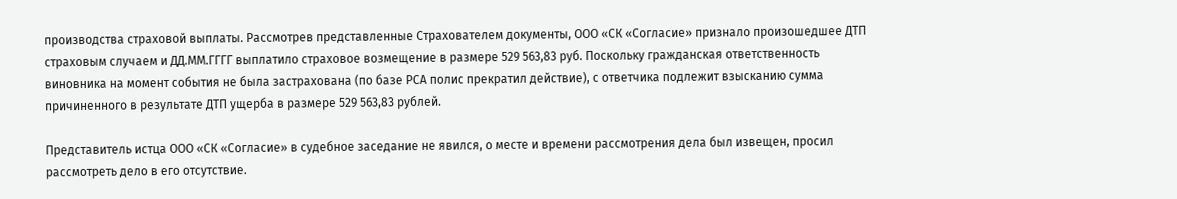производства страховой выплаты. Рассмотрев представленные Страхователем документы, ООО «СК «Согласие» признало произошедшее ДТП страховым случаем и ДД.ММ.ГГГГ выплатило страховое возмещение в размере 529 563,83 руб. Поскольку гражданская ответственность виновника на момент события не была застрахована (по базе РСА полис прекратил действие), с ответчика подлежит взысканию сумма причиненного в результате ДТП ущерба в размере 529 563,83 рублей.

Представитель истца ООО «СК «Согласие» в судебное заседание не явился, о месте и времени рассмотрения дела был извещен, просил рассмотреть дело в его отсутствие.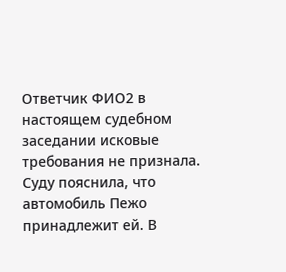Ответчик ФИО2 в настоящем судебном заседании исковые требования не признала. Суду пояснила, что автомобиль Пежо принадлежит ей. В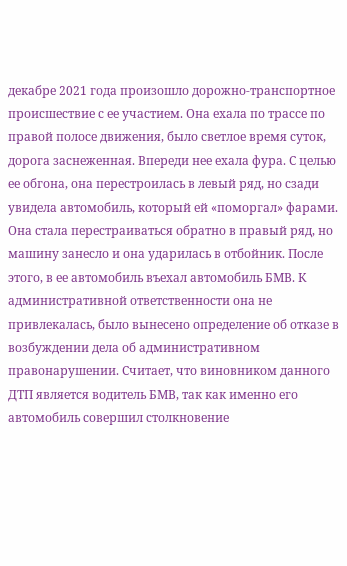декабре 2021 года произошло дорожно-транспортное происшествие с ее участием. Она ехала по трассе по правой полосе движения, было светлое время суток, дорога заснеженная. Впереди нее ехала фура. С целью ее обгона, она перестроилась в левый ряд, но сзади увидела автомобиль, который ей «поморгал» фарами. Она стала перестраиваться обратно в правый ряд, но машину занесло и она ударилась в отбойник. После этого, в ее автомобиль въехал автомобиль БМВ. К административной ответственности она не привлекалась, было вынесено определение об отказе в возбуждении дела об административном правонарушении. Считает, что виновником данного ДТП является водитель БМВ, так как именно его автомобиль совершил столкновение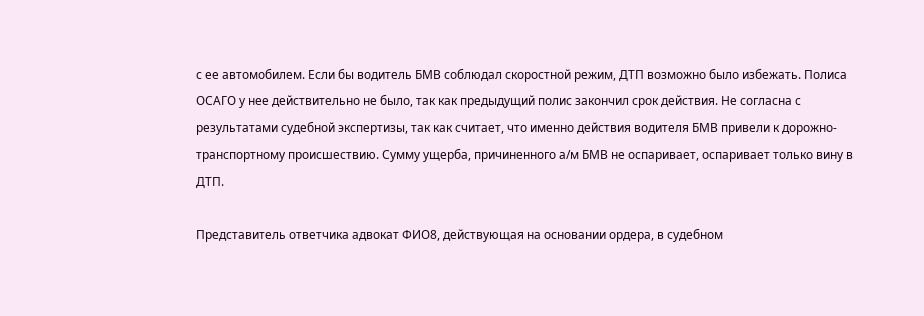с ее автомобилем. Если бы водитель БМВ соблюдал скоростной режим, ДТП возможно было избежать. Полиса ОСАГО у нее действительно не было, так как предыдущий полис закончил срок действия. Не согласна с результатами судебной экспертизы, так как считает, что именно действия водителя БМВ привели к дорожно-транспортному происшествию. Сумму ущерба, причиненного а/м БМВ не оспаривает, оспаривает только вину в ДТП.

Представитель ответчика адвокат ФИО8, действующая на основании ордера, в судебном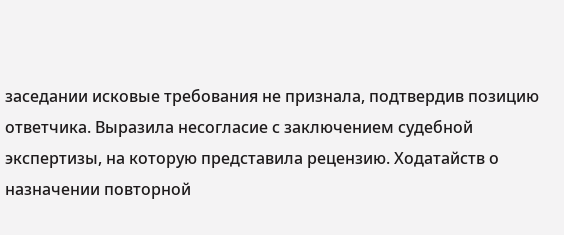заседании исковые требования не признала, подтвердив позицию ответчика. Выразила несогласие с заключением судебной экспертизы, на которую представила рецензию. Ходатайств о назначении повторной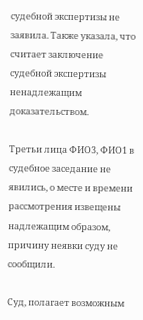судебной экспертизы не заявила. Также указала, что считает заключение судебной экспертизы ненадлежащим доказательством.

Третьи лица ФИО3, ФИО1 в судебное заседание не явились, о месте и времени рассмотрения извещены надлежащим образом, причину неявки суду не сообщили.

Суд, полагает возможным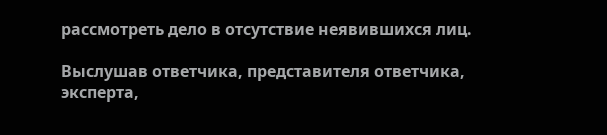рассмотреть дело в отсутствие неявившихся лиц.

Выслушав ответчика, представителя ответчика, эксперта,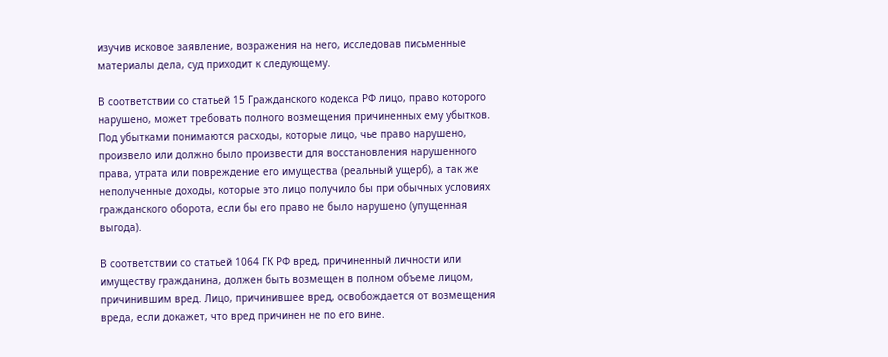изучив исковое заявление, возражения на него, исследовав письменные материалы дела, суд приходит к следующему.

В соответствии со статьей 15 Гражданского кодекса РФ лицо, право которого нарушено, может требовать полного возмещения причиненных ему убытков. Под убытками понимаются расходы, которые лицо, чье право нарушено, произвело или должно было произвести для восстановления нарушенного права, утрата или повреждение его имущества (реальный ущерб), а так же неполученные доходы, которые это лицо получило бы при обычных условиях гражданского оборота, если бы его право не было нарушено (упущенная выгода).

В соответствии со статьей 1064 ГК РФ вред, причиненный личности или имуществу гражданина, должен быть возмещен в полном объеме лицом, причинившим вред. Лицо, причинившее вред, освобождается от возмещения вреда, если докажет, что вред причинен не по его вине.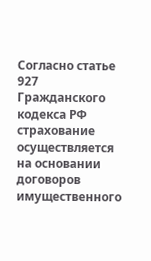Согласно статье 927 Гражданского кодекса РФ страхование осуществляется на основании договоров имущественного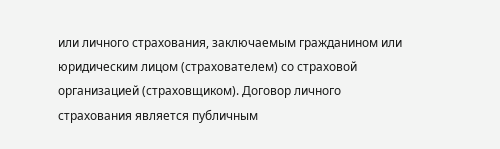или личного страхования, заключаемым гражданином или юридическим лицом (страхователем) со страховой организацией (страховщиком). Договор личного страхования является публичным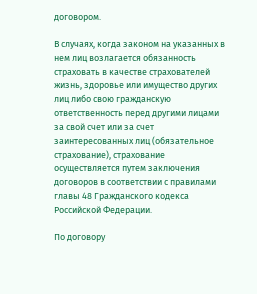договором.

В случаях, когда законом на указанных в нем лиц возлагается обязанность страховать в качестве страхователей жизнь, здоровье или имущество других лиц либо свою гражданскую ответственность перед другими лицами за свой счет или за счет заинтересованных лиц (обязательное страхование), страхование осуществляется путем заключения договоров в соответствии с правилами главы 48 Гражданского кодекса Российской Федерации.

По договору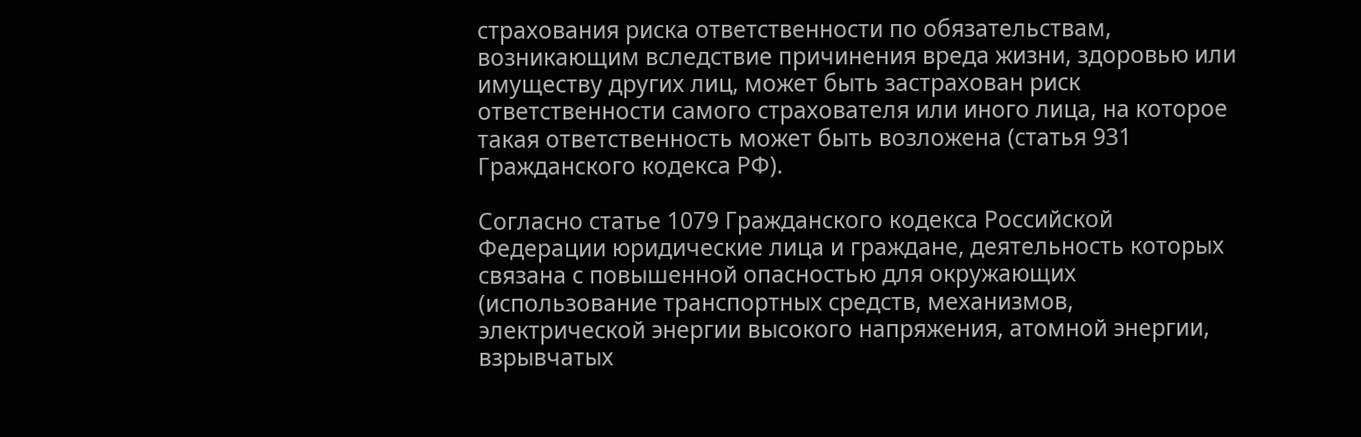страхования риска ответственности по обязательствам, возникающим вследствие причинения вреда жизни, здоровью или имуществу других лиц, может быть застрахован риск ответственности самого страхователя или иного лица, на которое такая ответственность может быть возложена (статья 931 Гражданского кодекса РФ).

Согласно статье 1079 Гражданского кодекса Российской Федерации юридические лица и граждане, деятельность которых связана с повышенной опасностью для окружающих (использование транспортных средств, механизмов, электрической энергии высокого напряжения, атомной энергии, взрывчатых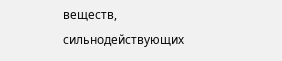веществ, сильнодействующих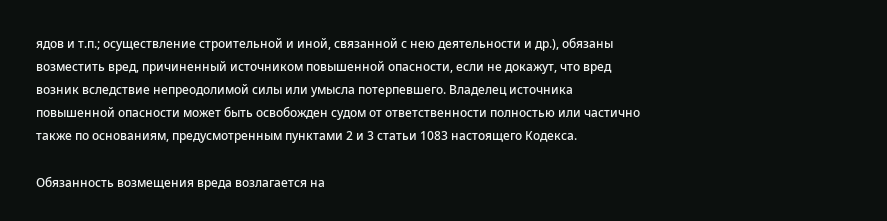ядов и т.п.; осуществление строительной и иной, связанной с нею деятельности и др.), обязаны возместить вред, причиненный источником повышенной опасности, если не докажут, что вред возник вследствие непреодолимой силы или умысла потерпевшего. Владелец источника повышенной опасности может быть освобожден судом от ответственности полностью или частично также по основаниям, предусмотренным пунктами 2 и 3 статьи 1083 настоящего Кодекса.

Обязанность возмещения вреда возлагается на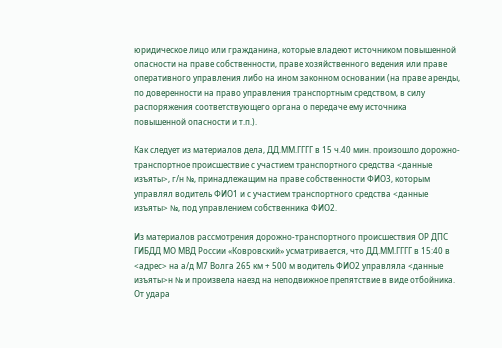юридическое лицо или гражданина, которые владеют источником повышенной опасности на праве собственности, праве хозяйственного ведения или праве оперативного управления либо на ином законном основании (на праве аренды, по доверенности на право управления транспортным средством, в силу распоряжения соответствующего органа о передаче ему источника повышенной опасности и т.п.).

Как следует из материалов дела, ДД.ММ.ГГГГ в 15 ч.40 мин. произошло дорожно-транспортное происшествие с участием транспортного средства <данные изъяты>, г/н №, принадлежащим на праве собственности ФИО3, которым управлял водитель ФИО1 и с участием транспортного средства <данные изъяты> №, под управлением собственника ФИО2.

Из материалов рассмотрения дорожно-транспортного происшествия ОР ДПС ГИБДД МО МВД России «Ковровский» усматривается, что ДД.ММ.ГГГГ в 15:40 в <адрес> на а/д М7 Волга 265 км + 500 м водитель ФИО2 управляла <данные изъяты>н № и произвела наезд на неподвижное препятствие в виде отбойника. От удара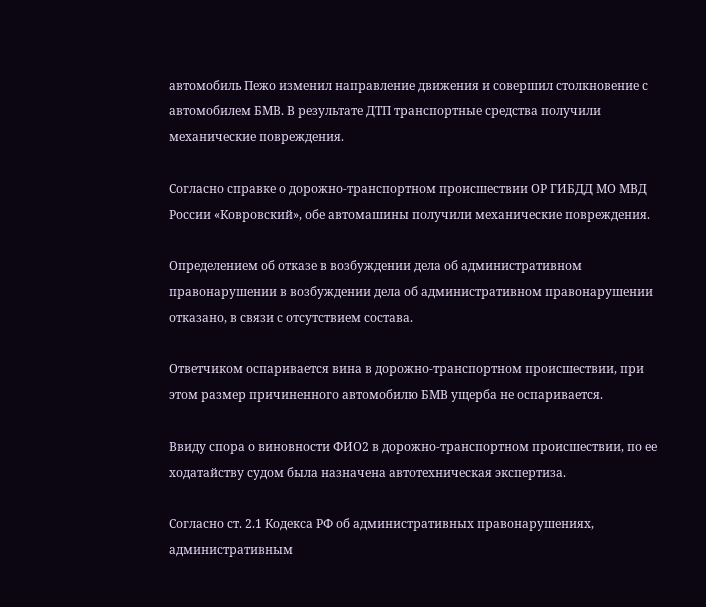автомобиль Пежо изменил направление движения и совершил столкновение с автомобилем БМВ. В результате ДТП транспортные средства получили механические повреждения.

Согласно справке о дорожно-транспортном происшествии ОР ГИБДД МО МВД России «Ковровский», обе автомашины получили механические повреждения.

Определением об отказе в возбуждении дела об административном правонарушении в возбуждении дела об административном правонарушении отказано, в связи с отсутствием состава.

Ответчиком оспаривается вина в дорожно-транспортном происшествии, при этом размер причиненного автомобилю БМВ ущерба не оспаривается.

Ввиду спора о виновности ФИО2 в дорожно-транспортном происшествии, по ее ходатайству судом была назначена автотехническая экспертиза.

Согласно ст. 2.1 Кодекса РФ об административных правонарушениях, административным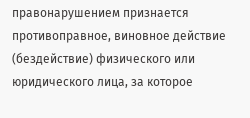правонарушением признается противоправное, виновное действие (бездействие) физического или юридического лица, за которое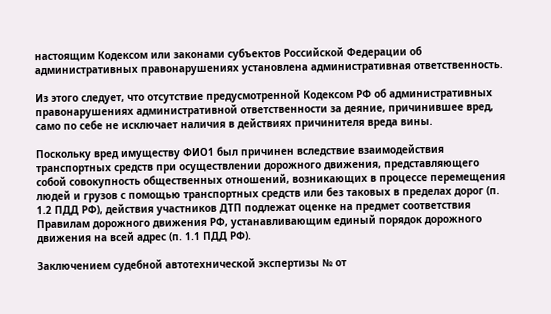настоящим Кодексом или законами субъектов Российской Федерации об административных правонарушениях установлена административная ответственность.

Из этого следует, что отсутствие предусмотренной Кодексом РФ об административных правонарушениях административной ответственности за деяние, причинившее вред, само по себе не исключает наличия в действиях причинителя вреда вины.

Поскольку вред имуществу ФИО1 был причинен вследствие взаимодействия транспортных средств при осуществлении дорожного движения, представляющего собой совокупность общественных отношений, возникающих в процессе перемещения людей и грузов с помощью транспортных средств или без таковых в пределах дорог (п. 1.2 ПДД РФ), действия участников ДТП подлежат оценке на предмет соответствия Правилам дорожного движения РФ, устанавливающим единый порядок дорожного движения на всей адрес (п. 1.1 ПДД РФ).

Заключением судебной автотехнической экспертизы № от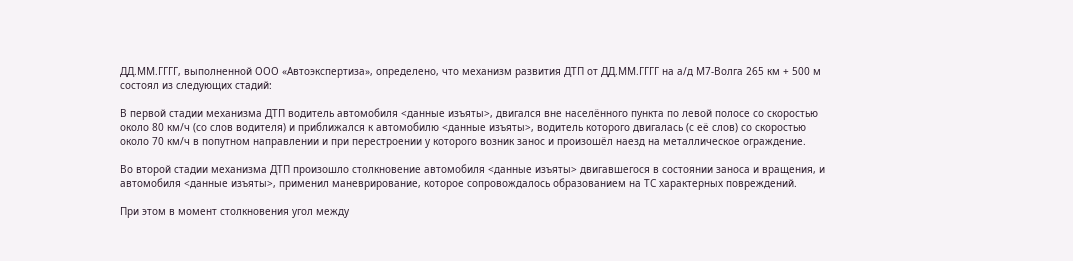ДД.ММ.ГГГГ, выполненной ООО «Автоэкспертиза», определено, что механизм развития ДТП от ДД.ММ.ГГГГ на а/д М7-Волга 265 км + 500 м состоял из следующих стадий:

В первой стадии механизма ДТП водитель автомобиля <данные изъяты>, двигался вне населённого пункта по левой полосе со скоростью около 80 км/ч (со слов водителя) и приближался к автомобилю <данные изъяты>, водитель которого двигалась (с её слов) со скоростью около 70 км/ч в попутном направлении и при перестроении у которого возник занос и произошёл наезд на металлическое ограждение.

Во второй стадии механизма ДТП произошло столкновение автомобиля <данные изъяты> двигавшегося в состоянии заноса и вращения, и автомобиля <данные изъяты>, применил маневрирование, которое сопровождалось образованием на ТС характерных повреждений.

При этом в момент столкновения угол между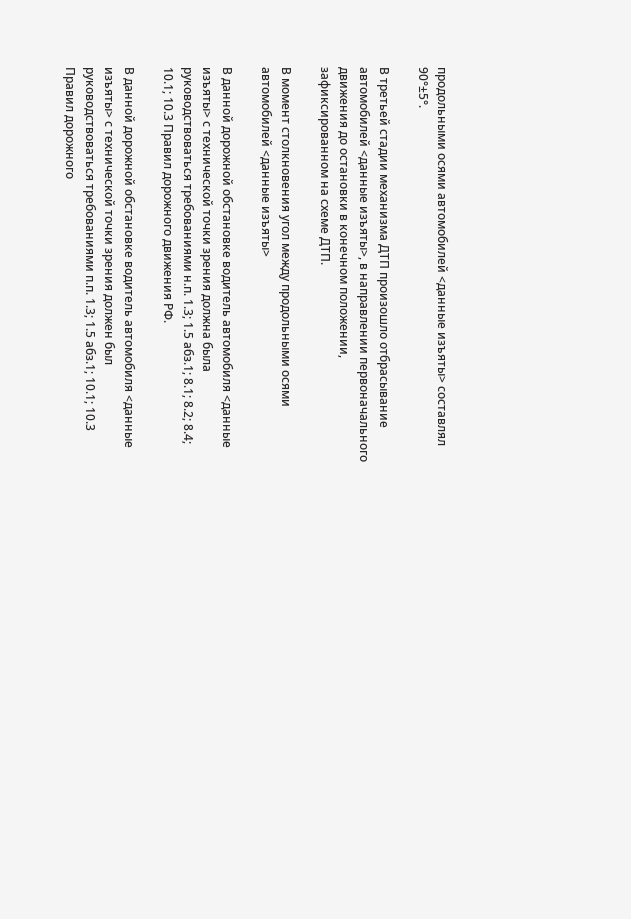продольными осями автомобилей <данные изъяты> составлял 90°±5°.

В третьей стадии механизма ДТП произошло отбрасывание автомобилей <данные изъяты>, в направлении первоначального движения до остановки в конечном положении, зафиксированном на схеме ДТП.

В момент столкновения угол между продольными осями автомобилей <данные изъяты>

В данной дорожной обстановке водитель автомобиля <данные изъяты> с технической точки зрения должна была руководствоваться требованиями н.п. 1.3; 1.5 абз.1; 8.1; 8.2; 8.4; 10.1; 10.3 Правил дорожного движения РФ.

В данной дорожной обстановке водитель автомобиля <данные изъяты> с технической точки зрения должен был руководствоваться требованиями п.п. 1.3; 1.5 абз.1; 10.1; 10.3 Правил дорожного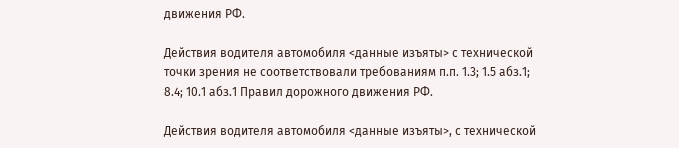движения РФ.

Действия водителя автомобиля <данные изъяты> с технической точки зрения не соответствовали требованиям п.п. 1.3; 1.5 абз.1; 8.4; 10.1 абз.1 Правил дорожного движения РФ.

Действия водителя автомобиля <данные изъяты>, с технической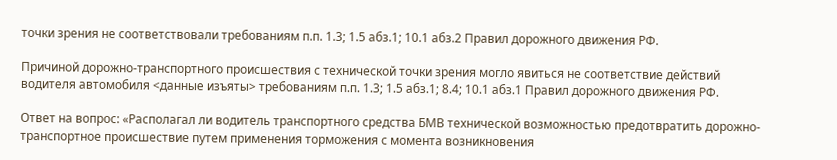точки зрения не соответствовали требованиям п.п. 1.3; 1.5 абз.1; 10.1 абз.2 Правил дорожного движения РФ.

Причиной дорожно-транспортного происшествия с технической точки зрения могло явиться не соответствие действий водителя автомобиля <данные изъяты> требованиям п.п. 1.3; 1.5 абз.1; 8.4; 10.1 абз.1 Правил дорожного движения РФ.

Ответ на вопрос: «Располагал ли водитель транспортного средства БМВ технической возможностью предотвратить дорожно-транспортное происшествие путем применения торможения с момента возникновения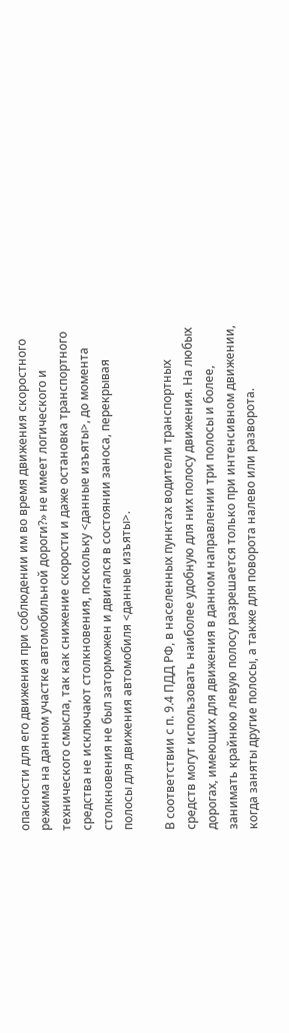опасности для его движения при соблюдении им во время движения скоростного режима на данном участке автомобильной дороги?» не имеет логического и технического смысла, так как снижение скорости и даже остановка транспортного средства не исключают столкновения, поскольку <данные изъяты>, до момента столкновения не был заторможен и двигался в состоянии заноса, перекрывая полосы для движения автомобиля <данные изъяты>.

В соответствии с п. 9.4 ПДД РФ, в населенных пунктах водители транспортных средств могут использовать наиболее удобную для них полосу движения. На любых дорогах, имеющих для движения в данном направлении три полосы и более, занимать крайнюю левую полосу разрешается только при интенсивном движении, когда заняты другие полосы, а также для поворота налево или разворота.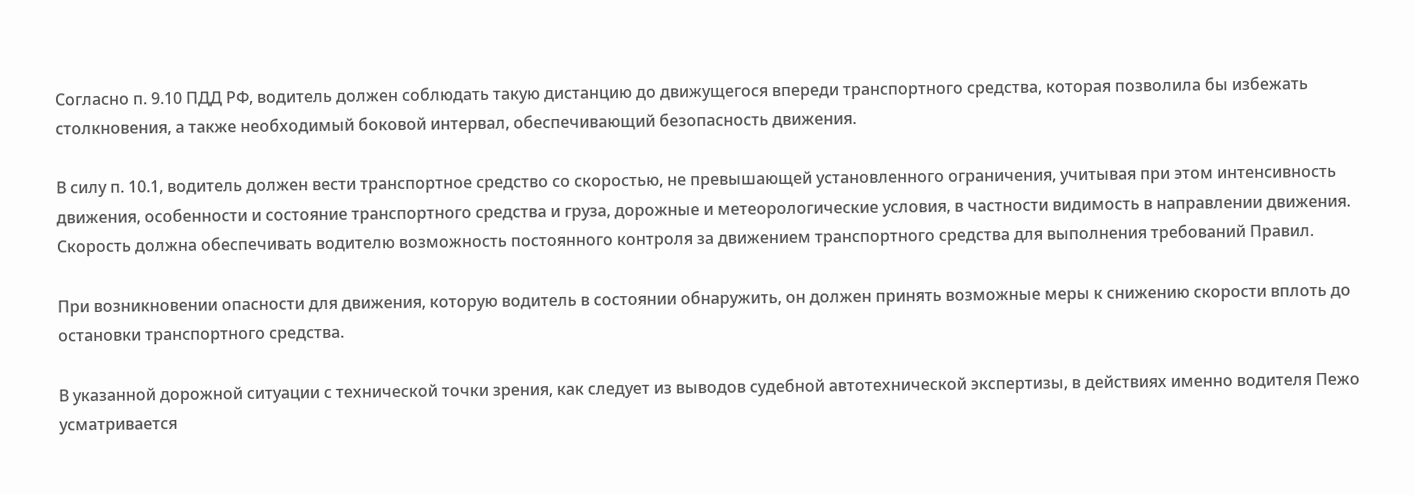Согласно п. 9.10 ПДД РФ, водитель должен соблюдать такую дистанцию до движущегося впереди транспортного средства, которая позволила бы избежать столкновения, а также необходимый боковой интервал, обеспечивающий безопасность движения.

В силу п. 10.1, водитель должен вести транспортное средство со скоростью, не превышающей установленного ограничения, учитывая при этом интенсивность движения, особенности и состояние транспортного средства и груза, дорожные и метеорологические условия, в частности видимость в направлении движения. Скорость должна обеспечивать водителю возможность постоянного контроля за движением транспортного средства для выполнения требований Правил.

При возникновении опасности для движения, которую водитель в состоянии обнаружить, он должен принять возможные меры к снижению скорости вплоть до остановки транспортного средства.

В указанной дорожной ситуации с технической точки зрения, как следует из выводов судебной автотехнической экспертизы, в действиях именно водителя Пежо усматривается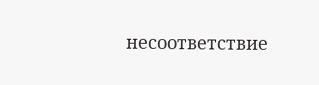несоответствие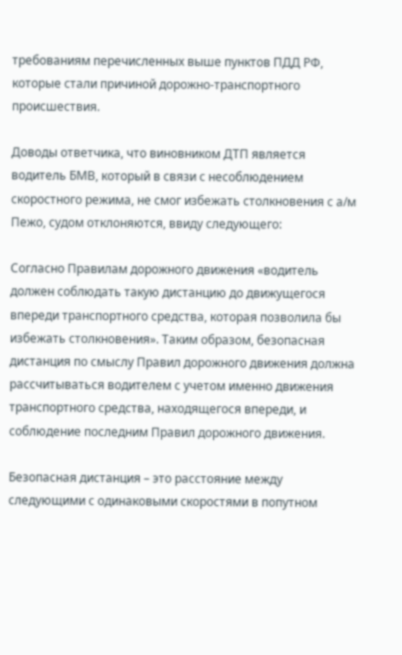требованиям перечисленных выше пунктов ПДД РФ, которые стали причиной дорожно-транспортного происшествия.

Доводы ответчика, что виновником ДТП является водитель БМВ, который в связи с несоблюдением скоростного режима, не смог избежать столкновения с а/м Пежо, судом отклоняются, ввиду следующего:

Согласно Правилам дорожного движения «водитель должен соблюдать такую дистанцию до движущегося впереди транспортного средства, которая позволила бы избежать столкновения». Таким образом, безопасная дистанция по смыслу Правил дорожного движения должна рассчитываться водителем с учетом именно движения транспортного средства, находящегося впереди, и соблюдение последним Правил дорожного движения.

Безопасная дистанция – это расстояние между следующими с одинаковыми скоростями в попутном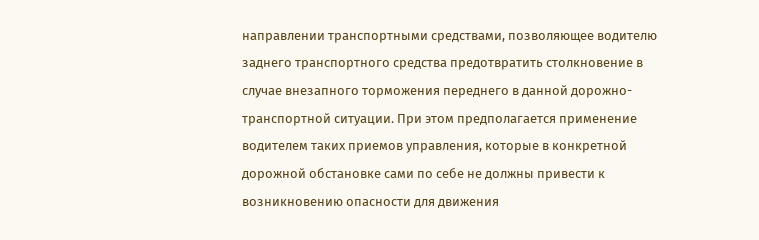направлении транспортными средствами, позволяющее водителю заднего транспортного средства предотвратить столкновение в случае внезапного торможения переднего в данной дорожно-транспортной ситуации. При этом предполагается применение водителем таких приемов управления, которые в конкретной дорожной обстановке сами по себе не должны привести к возникновению опасности для движения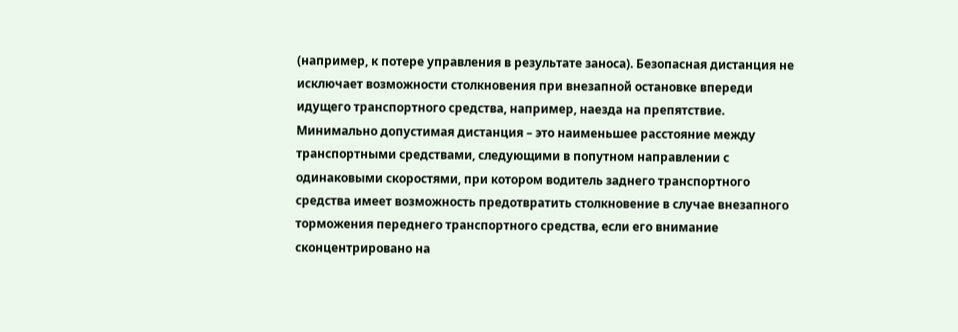(например, к потере управления в результате заноса). Безопасная дистанция не исключает возможности столкновения при внезапной остановке впереди идущего транспортного средства, например, наезда на препятствие. Минимально допустимая дистанция – это наименьшее расстояние между транспортными средствами, следующими в попутном направлении с одинаковыми скоростями, при котором водитель заднего транспортного средства имеет возможность предотвратить столкновение в случае внезапного торможения переднего транспортного средства, если его внимание сконцентрировано на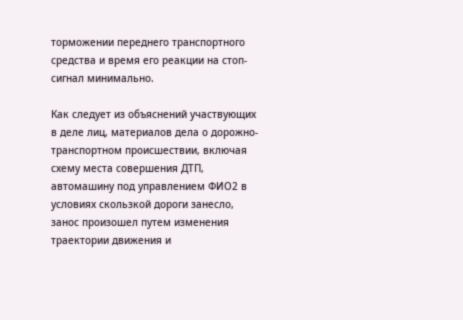торможении переднего транспортного средства и время его реакции на стоп-сигнал минимально.

Как следует из объяснений участвующих в деле лиц, материалов дела о дорожно-транспортном происшествии, включая схему места совершения ДТП, автомашину под управлением ФИО2 в условиях скользкой дороги занесло, занос произошел путем изменения траектории движения и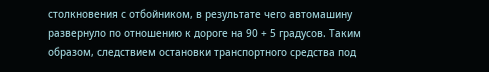столкновения с отбойником, в результате чего автомашину развернуло по отношению к дороге на 90 + 5 градусов. Таким образом, следствием остановки транспортного средства под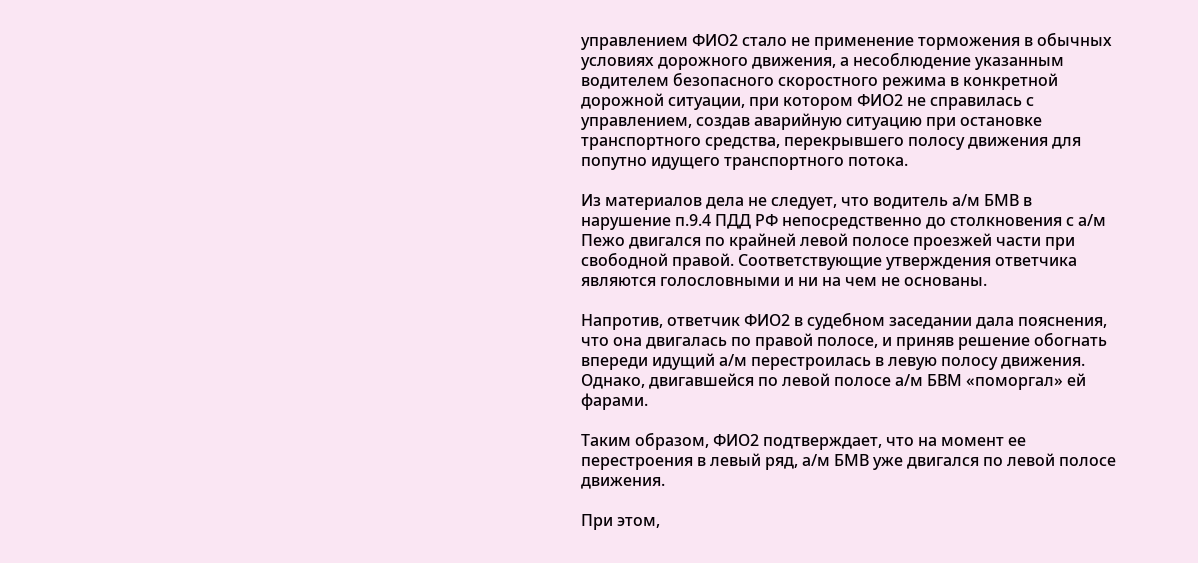управлением ФИО2 стало не применение торможения в обычных условиях дорожного движения, а несоблюдение указанным водителем безопасного скоростного режима в конкретной дорожной ситуации, при котором ФИО2 не справилась с управлением, создав аварийную ситуацию при остановке транспортного средства, перекрывшего полосу движения для попутно идущего транспортного потока.

Из материалов дела не следует, что водитель а/м БМВ в нарушение п.9.4 ПДД РФ непосредственно до столкновения с а/м Пежо двигался по крайней левой полосе проезжей части при свободной правой. Соответствующие утверждения ответчика являются голословными и ни на чем не основаны.

Напротив, ответчик ФИО2 в судебном заседании дала пояснения, что она двигалась по правой полосе, и приняв решение обогнать впереди идущий а/м перестроилась в левую полосу движения. Однако, двигавшейся по левой полосе а/м БВМ «поморгал» ей фарами.

Таким образом, ФИО2 подтверждает, что на момент ее перестроения в левый ряд, а/м БМВ уже двигался по левой полосе движения.

При этом,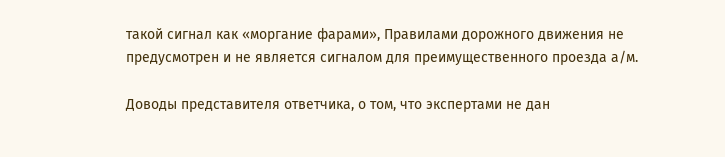такой сигнал как «моргание фарами», Правилами дорожного движения не предусмотрен и не является сигналом для преимущественного проезда а/м.

Доводы представителя ответчика, о том, что экспертами не дан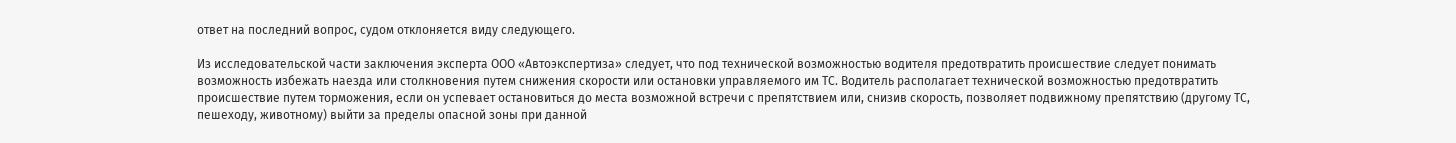ответ на последний вопрос, судом отклоняется виду следующего.

Из исследовательской части заключения эксперта ООО «Автоэкспертиза» следует, что под технической возможностью водителя предотвратить происшествие следует понимать возможность избежать наезда или столкновения путем снижения скорости или остановки управляемого им ТС. Водитель располагает технической возможностью предотвратить происшествие путем торможения, если он успевает остановиться до места возможной встречи с препятствием или, снизив скорость, позволяет подвижному препятствию (другому ТС, пешеходу, животному) выйти за пределы опасной зоны при данной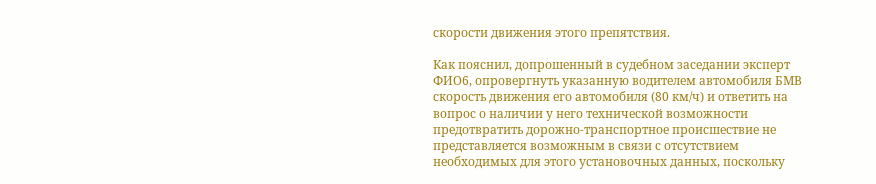скорости движения этого препятствия.

Как пояснил, допрошенный в судебном заседании эксперт ФИО6, опровергнуть указанную водителем автомобиля БМВ скорость движения его автомобиля (80 км/ч) и ответить на вопрос о наличии у него технической возможности предотвратить дорожно-транспортное происшествие не представляется возможным в связи с отсутствием необходимых для этого установочных данных, поскольку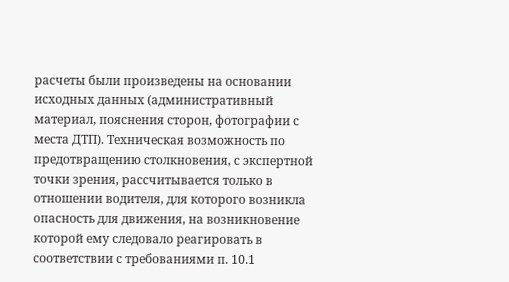расчеты были произведены на основании исходных данных (административный материал, пояснения сторон, фотографии с места ДТП). Техническая возможность по предотвращению столкновения, с экспертной точки зрения, рассчитывается только в отношении водителя, для которого возникла опасность для движения, на возникновение которой ему следовало реагировать в соответствии с требованиями п. 10.1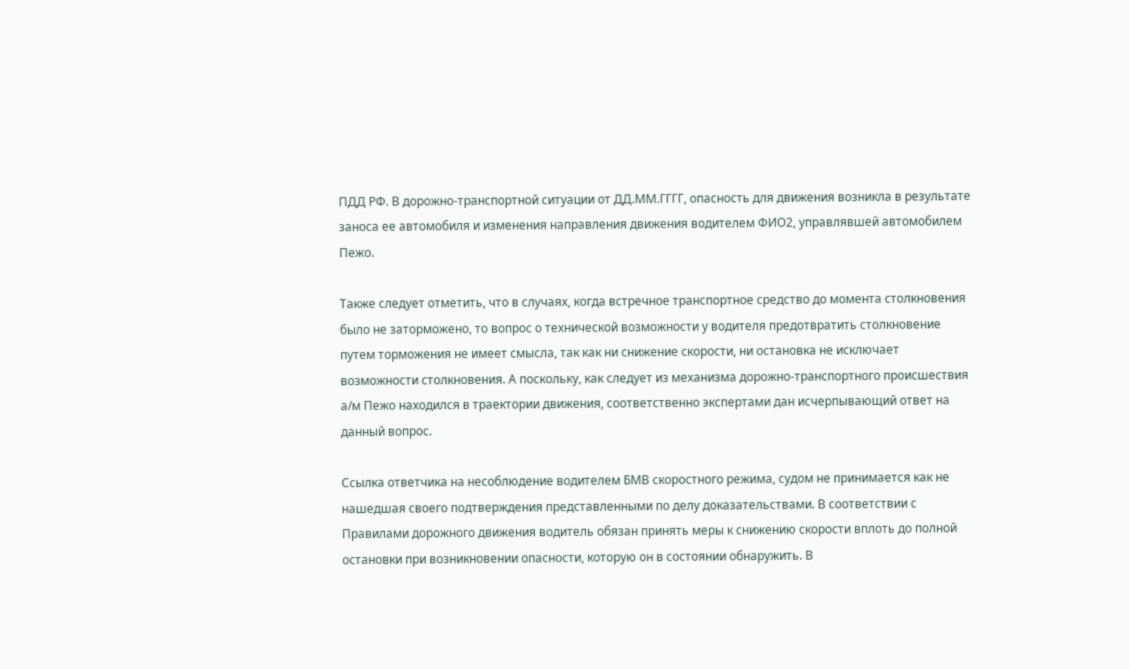ПДД РФ. В дорожно-транспортной ситуации от ДД.ММ.ГГГГ, опасность для движения возникла в результате заноса ее автомобиля и изменения направления движения водителем ФИО2, управлявшей автомобилем Пежо.

Также следует отметить, что в случаях, когда встречное транспортное средство до момента столкновения было не заторможено, то вопрос о технической возможности у водителя предотвратить столкновение путем торможения не имеет смысла, так как ни снижение скорости, ни остановка не исключает возможности столкновения. А поскольку, как следует из механизма дорожно-транспортного происшествия а/м Пежо находился в траектории движения, соответственно экспертами дан исчерпывающий ответ на данный вопрос.

Ссылка ответчика на несоблюдение водителем БМВ скоростного режима, судом не принимается как не нашедшая своего подтверждения представленными по делу доказательствами. В соответствии с Правилами дорожного движения водитель обязан принять меры к снижению скорости вплоть до полной остановки при возникновении опасности, которую он в состоянии обнаружить. В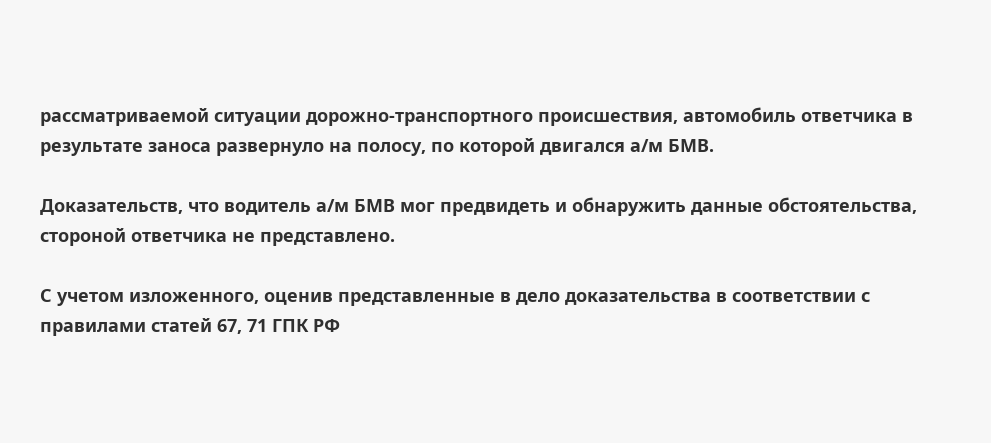рассматриваемой ситуации дорожно-транспортного происшествия, автомобиль ответчика в результате заноса развернуло на полосу, по которой двигался а/м БМВ.

Доказательств, что водитель а/м БМВ мог предвидеть и обнаружить данные обстоятельства, стороной ответчика не представлено.

С учетом изложенного, оценив представленные в дело доказательства в соответствии с правилами статей 67, 71 ГПК РФ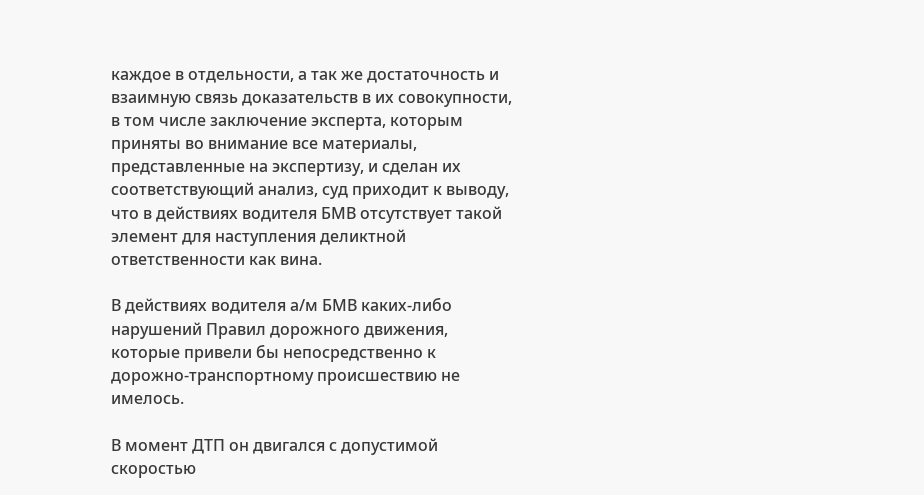каждое в отдельности, а так же достаточность и взаимную связь доказательств в их совокупности, в том числе заключение эксперта, которым приняты во внимание все материалы, представленные на экспертизу, и сделан их соответствующий анализ, суд приходит к выводу, что в действиях водителя БМВ отсутствует такой элемент для наступления деликтной ответственности как вина.

В действиях водителя а/м БМВ каких-либо нарушений Правил дорожного движения, которые привели бы непосредственно к дорожно-транспортному происшествию не имелось.

В момент ДТП он двигался с допустимой скоростью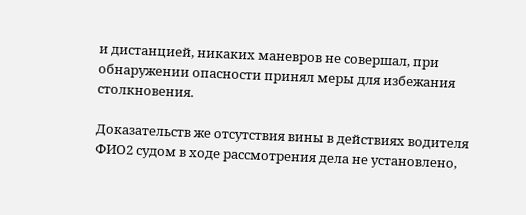и дистанцией, никаких маневров не совершал, при обнаружении опасности принял меры для избежания столкновения.

Доказательств же отсутствия вины в действиях водителя ФИО2 судом в ходе рассмотрения дела не установлено,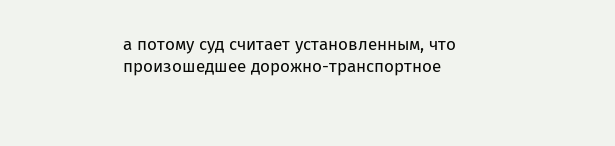а потому суд считает установленным, что произошедшее дорожно-транспортное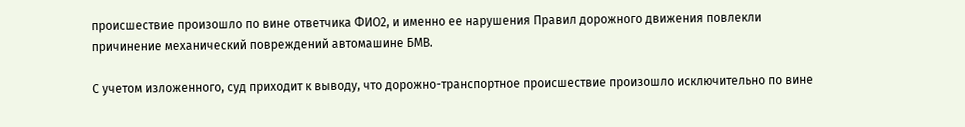происшествие произошло по вине ответчика ФИО2, и именно ее нарушения Правил дорожного движения повлекли причинение механический повреждений автомашине БМВ.

С учетом изложенного, суд приходит к выводу, что дорожно-транспортное происшествие произошло исключительно по вине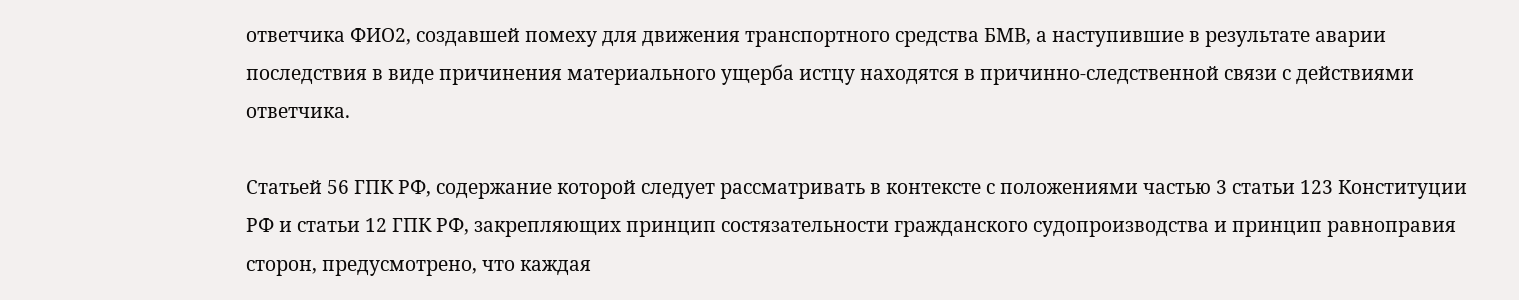ответчика ФИО2, создавшей помеху для движения транспортного средства БМВ, а наступившие в результате аварии последствия в виде причинения материального ущерба истцу находятся в причинно-следственной связи с действиями ответчика.

Статьей 56 ГПК РФ, содержание которой следует рассматривать в контексте с положениями частью 3 статьи 123 Конституции РФ и статьи 12 ГПК РФ, закрепляющих принцип состязательности гражданского судопроизводства и принцип равноправия сторон, предусмотрено, что каждая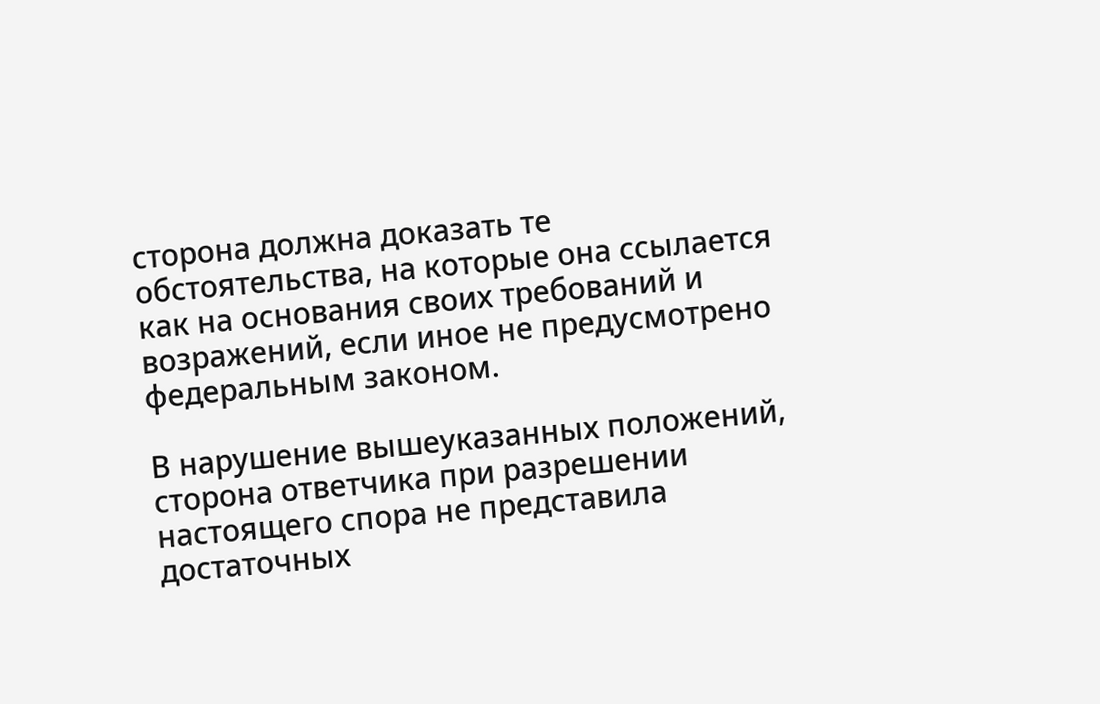сторона должна доказать те обстоятельства, на которые она ссылается как на основания своих требований и возражений, если иное не предусмотрено федеральным законом.

В нарушение вышеуказанных положений, сторона ответчика при разрешении настоящего спора не представила достаточных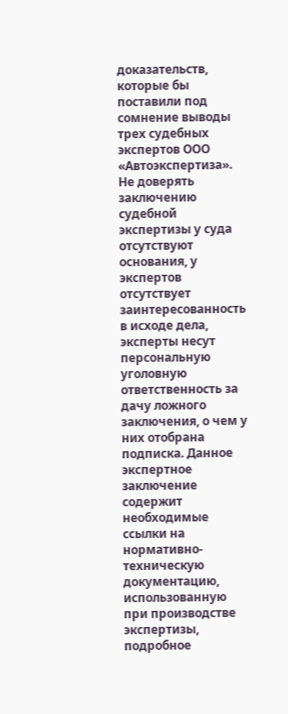доказательств, которые бы поставили под сомнение выводы трех судебных экспертов ООО «Автоэкспертиза». Не доверять заключению судебной экспертизы у суда отсутствуют основания, у экспертов отсутствует заинтересованность в исходе дела, эксперты несут персональную уголовную ответственность за дачу ложного заключения, о чем у них отобрана подписка. Данное экспертное заключение содержит необходимые ссылки на нормативно-техническую документацию, использованную при производстве экспертизы, подробное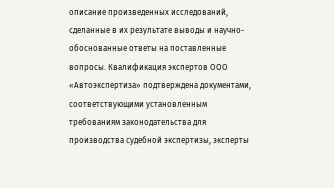описание произведенных исследований, сделанные в их результате выводы и научно-обоснованные ответы на поставленные вопросы. Квалификация экспертов ООО «Автоэкспертиза» подтверждена документами, соответствующими установленным требованиям законодательства для производства судебной экспертизы, эксперты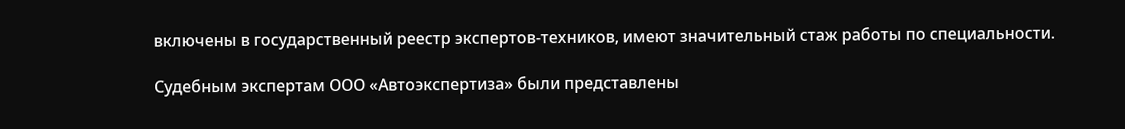включены в государственный реестр экспертов-техников, имеют значительный стаж работы по специальности.

Судебным экспертам ООО «Автоэкспертиза» были представлены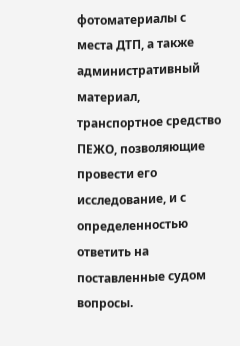фотоматериалы с места ДТП, а также административный материал, транспортное средство ПЕЖО, позволяющие провести его исследование, и с определенностью ответить на поставленные судом вопросы.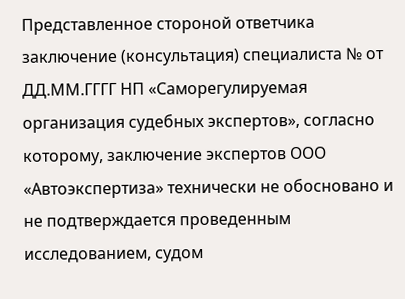Представленное стороной ответчика заключение (консультация) специалиста № от ДД.ММ.ГГГГ НП «Саморегулируемая организация судебных экспертов», согласно которому, заключение экспертов ООО «Автоэкспертиза» технически не обосновано и не подтверждается проведенным исследованием, судом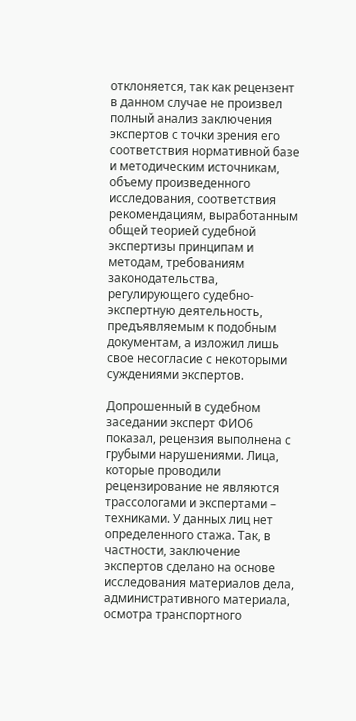отклоняется, так как рецензент в данном случае не произвел полный анализ заключения экспертов с точки зрения его соответствия нормативной базе и методическим источникам, объему произведенного исследования, соответствия рекомендациям, выработанным общей теорией судебной экспертизы принципам и методам, требованиям законодательства, регулирующего судебно-экспертную деятельность, предъявляемым к подобным документам, а изложил лишь свое несогласие с некоторыми суждениями экспертов.

Допрошенный в судебном заседании эксперт ФИО6 показал, рецензия выполнена с грубыми нарушениями. Лица, которые проводили рецензирование не являются трассологами и экспертами – техниками. У данных лиц нет определенного стажа. Так, в частности, заключение экспертов сделано на основе исследования материалов дела, административного материала, осмотра транспортного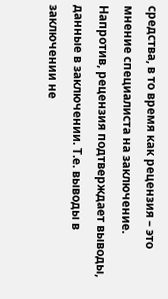средства, в то время как рецензия – это мнение специалиста на заключение. Напротив, рецензия подтверждает выводы, данные в заключении. Т.е. выводы в заключении не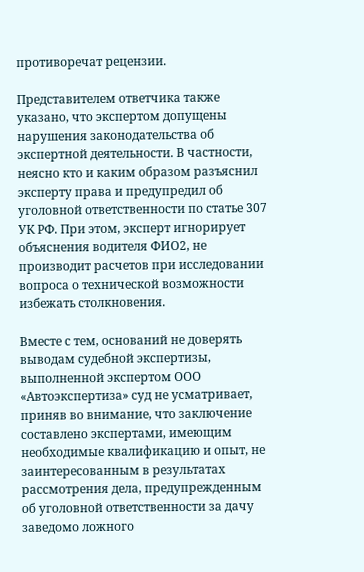противоречат рецензии.

Представителем ответчика также указано, что экспертом допущены нарушения законодательства об экспертной деятельности. В частности, неясно кто и каким образом разъяснил эксперту права и предупредил об уголовной ответственности по статье 307 УК РФ. При этом, эксперт игнорирует объяснения водителя ФИО2, не производит расчетов при исследовании вопроса о технической возможности избежать столкновения.

Вместе с тем, оснований не доверять выводам судебной экспертизы, выполненной экспертом ООО «Автоэкспертиза» суд не усматривает, приняв во внимание, что заключение составлено экспертами, имеющим необходимые квалификацию и опыт, не заинтересованным в результатах рассмотрения дела, предупрежденным об уголовной ответственности за дачу заведомо ложного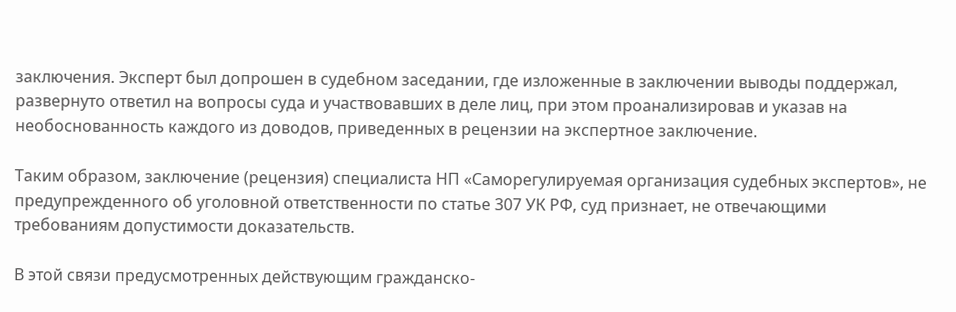заключения. Эксперт был допрошен в судебном заседании, где изложенные в заключении выводы поддержал, развернуто ответил на вопросы суда и участвовавших в деле лиц, при этом проанализировав и указав на необоснованность каждого из доводов, приведенных в рецензии на экспертное заключение.

Таким образом, заключение (рецензия) специалиста НП «Саморегулируемая организация судебных экспертов», не предупрежденного об уголовной ответственности по статье 307 УК РФ, суд признает, не отвечающими требованиям допустимости доказательств.

В этой связи предусмотренных действующим гражданско-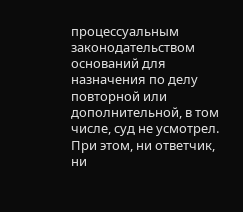процессуальным законодательством оснований для назначения по делу повторной или дополнительной, в том числе, суд не усмотрел. При этом, ни ответчик, ни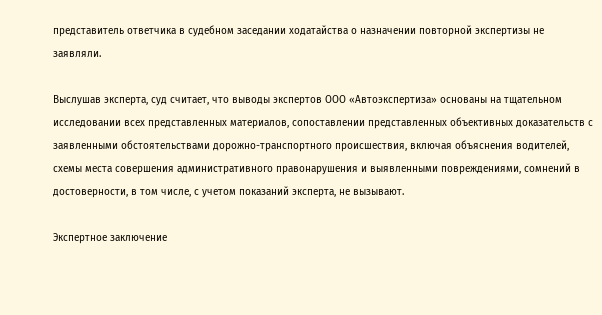представитель ответчика в судебном заседании ходатайства о назначении повторной экспертизы не заявляли.

Выслушав эксперта, суд считает, что выводы экспертов ООО «Автоэкспертиза» основаны на тщательном исследовании всех представленных материалов, сопоставлении представленных объективных доказательств с заявленными обстоятельствами дорожно-транспортного происшествия, включая объяснения водителей, схемы места совершения административного правонарушения и выявленными повреждениями, сомнений в достоверности, в том числе, с учетом показаний эксперта, не вызывают.

Экспертное заключение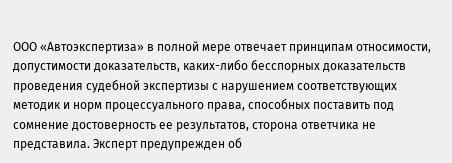ООО «Автоэкспертиза» в полной мере отвечает принципам относимости, допустимости доказательств, каких-либо бесспорных доказательств проведения судебной экспертизы с нарушением соответствующих методик и норм процессуального права, способных поставить под сомнение достоверность ее результатов, сторона ответчика не представила. Эксперт предупрежден об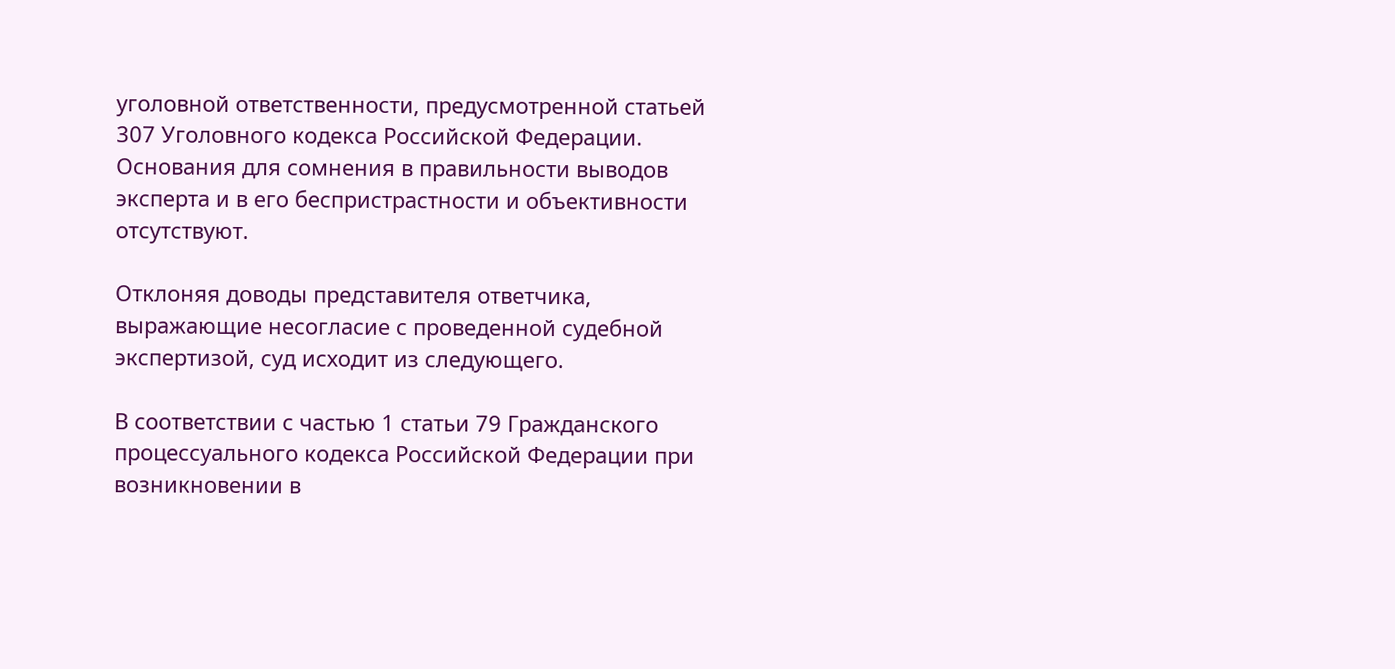уголовной ответственности, предусмотренной статьей 307 Уголовного кодекса Российской Федерации. Основания для сомнения в правильности выводов эксперта и в его беспристрастности и объективности отсутствуют.

Отклоняя доводы представителя ответчика, выражающие несогласие с проведенной судебной экспертизой, суд исходит из следующего.

В соответствии с частью 1 статьи 79 Гражданского процессуального кодекса Российской Федерации при возникновении в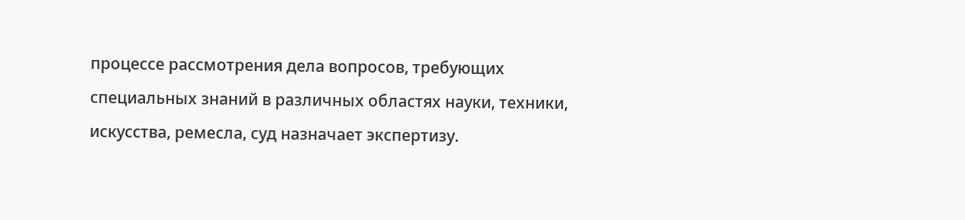процессе рассмотрения дела вопросов, требующих специальных знаний в различных областях науки, техники, искусства, ремесла, суд назначает экспертизу.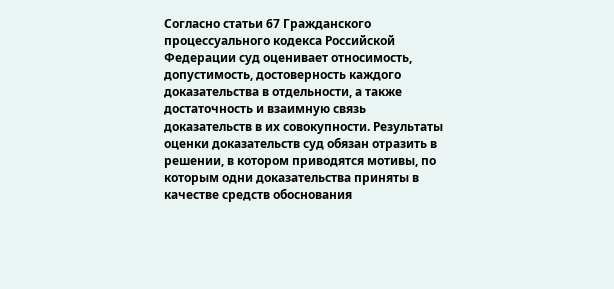Согласно статьи 67 Гражданского процессуального кодекса Российской Федерации суд оценивает относимость, допустимость, достоверность каждого доказательства в отдельности, а также достаточность и взаимную связь доказательств в их совокупности. Результаты оценки доказательств суд обязан отразить в решении, в котором приводятся мотивы, по которым одни доказательства приняты в качестве средств обоснования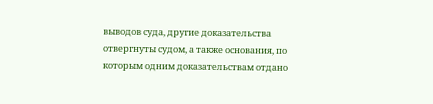выводов суда, другие доказательства отвергнуты судом, а также основания, по которым одним доказательствам отдано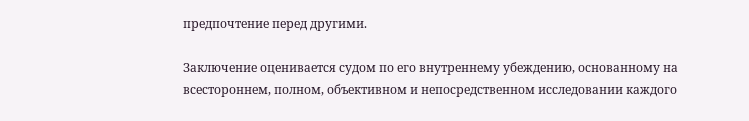предпочтение перед другими.

Заключение оценивается судом по его внутреннему убеждению, основанному на всестороннем, полном, объективном и непосредственном исследовании каждого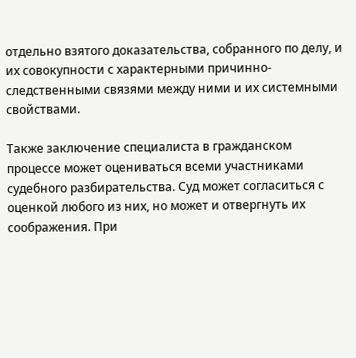отдельно взятого доказательства, собранного по делу, и их совокупности с характерными причинно-следственными связями между ними и их системными свойствами.

Также заключение специалиста в гражданском процессе может оцениваться всеми участниками судебного разбирательства. Суд может согласиться с оценкой любого из них, но может и отвергнуть их соображения. При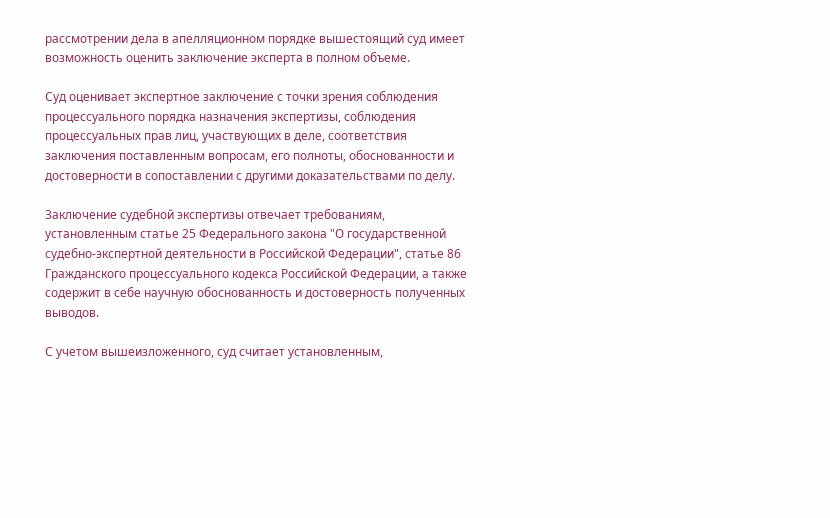рассмотрении дела в апелляционном порядке вышестоящий суд имеет возможность оценить заключение эксперта в полном объеме.

Суд оценивает экспертное заключение с точки зрения соблюдения процессуального порядка назначения экспертизы, соблюдения процессуальных прав лиц, участвующих в деле, соответствия заключения поставленным вопросам, его полноты, обоснованности и достоверности в сопоставлении с другими доказательствами по делу.

Заключение судебной экспертизы отвечает требованиям, установленным статье 25 Федерального закона "О государственной судебно-экспертной деятельности в Российской Федерации", статье 86 Гражданского процессуального кодекса Российской Федерации, а также содержит в себе научную обоснованность и достоверность полученных выводов.

С учетом вышеизложенного, суд считает установленным,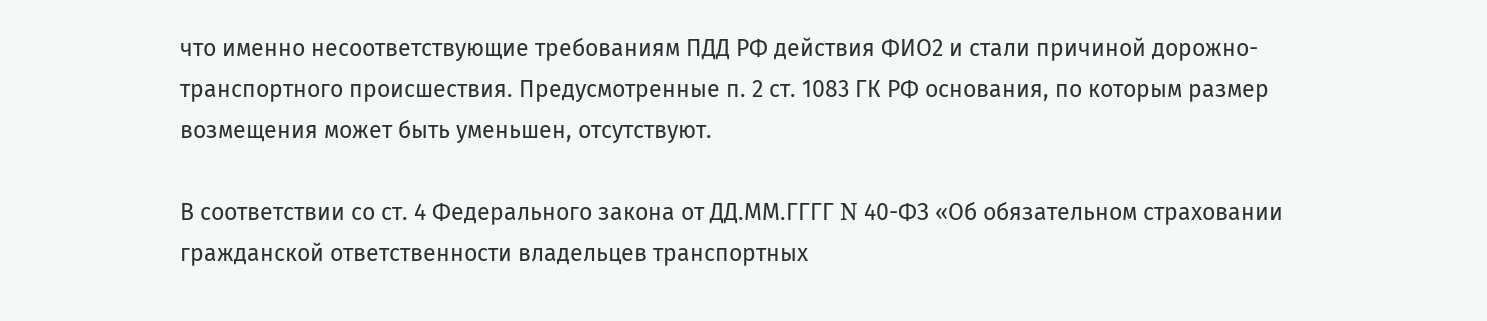что именно несоответствующие требованиям ПДД РФ действия ФИО2 и стали причиной дорожно-транспортного происшествия. Предусмотренные п. 2 ст. 1083 ГК РФ основания, по которым размер возмещения может быть уменьшен, отсутствуют.

В соответствии со ст. 4 Федерального закона от ДД.ММ.ГГГГ N 40-ФЗ «Об обязательном страховании гражданской ответственности владельцев транспортных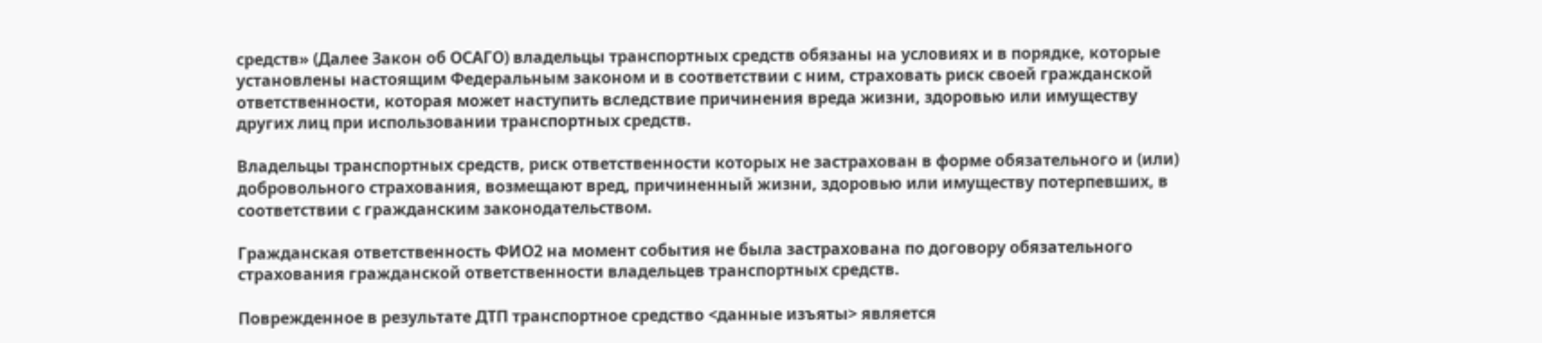средств» (Далее Закон об ОСАГО) владельцы транспортных средств обязаны на условиях и в порядке, которые установлены настоящим Федеральным законом и в соответствии с ним, страховать риск своей гражданской ответственности, которая может наступить вследствие причинения вреда жизни, здоровью или имуществу других лиц при использовании транспортных средств.

Владельцы транспортных средств, риск ответственности которых не застрахован в форме обязательного и (или) добровольного страхования, возмещают вред, причиненный жизни, здоровью или имуществу потерпевших, в соответствии с гражданским законодательством.

Гражданская ответственность ФИО2 на момент события не была застрахована по договору обязательного страхования гражданской ответственности владельцев транспортных средств.

Поврежденное в результате ДТП транспортное средство <данные изъяты> является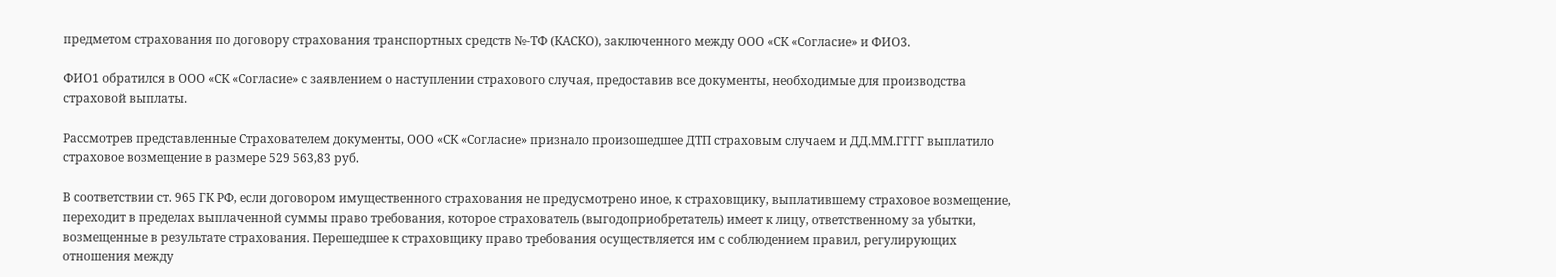предметом страхования по договору страхования транспортных средств №-ТФ (КАСКО), заключенного между ООО «СК «Согласие» и ФИО3.

ФИО1 обратился в ООО «СК «Согласие» с заявлением о наступлении страхового случая, предоставив все документы, необходимые для производства страховой выплаты.

Рассмотрев представленные Страхователем документы, ООО «СК «Согласие» признало произошедшее ДТП страховым случаем и ДД.ММ.ГГГГ выплатило страховое возмещение в размере 529 563,83 руб.

В соответствии ст. 965 ГК РФ, если договором имущественного страхования не предусмотрено иное, к страховщику, выплатившему страховое возмещение, переходит в пределах выплаченной суммы право требования, которое страхователь (выгодоприобретатель) имеет к лицу, ответственному за убытки, возмещенные в результате страхования. Перешедшее к страховщику право требования осуществляется им с соблюдением правил, регулирующих отношения между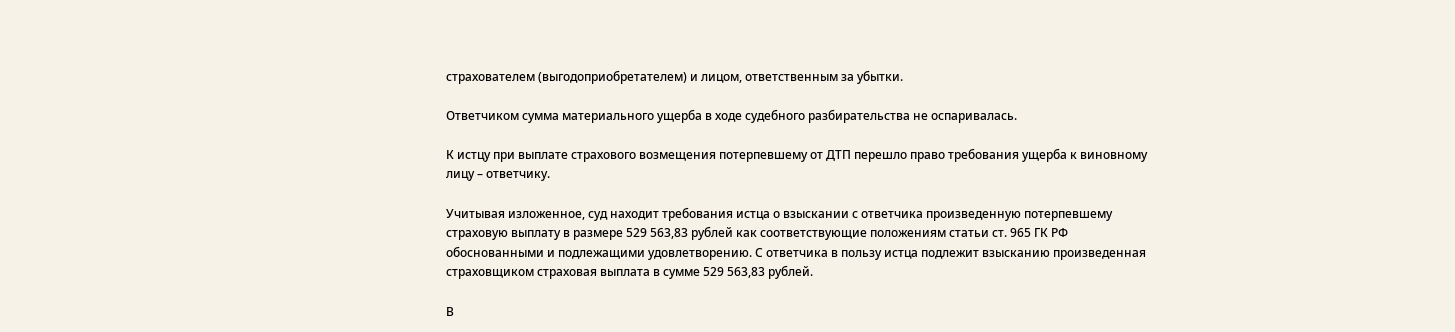страхователем (выгодоприобретателем) и лицом, ответственным за убытки.

Ответчиком сумма материального ущерба в ходе судебного разбирательства не оспаривалась.

К истцу при выплате страхового возмещения потерпевшему от ДТП перешло право требования ущерба к виновному лицу – ответчику.

Учитывая изложенное, суд находит требования истца о взыскании с ответчика произведенную потерпевшему страховую выплату в размере 529 563,83 рублей как соответствующие положениям статьи ст. 965 ГК РФ обоснованными и подлежащими удовлетворению. С ответчика в пользу истца подлежит взысканию произведенная страховщиком страховая выплата в сумме 529 563,83 рублей.

В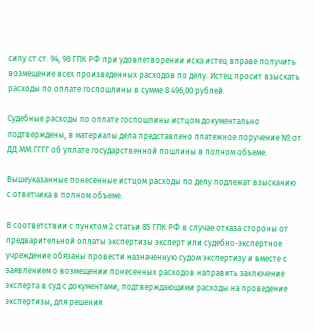силу ст.ст. 94, 98 ГПК РФ при удовлетворении иска истец вправе получить возмещение всех произведенных расходов по делу. Истец просит взыскать расходы по оплате госпошлины в сумме 8 496,00 рублей.

Судебные расходы по оплате госпошлины истцом документально подтверждены, в материалы дела представлено платежное поручение № от ДД.ММ.ГГГГ об уплате государственной пошлины в полном объеме.

Вышеуказанные понесенные истцом расходы по делу подлежат взысканию с ответчика в полном объеме.

В соответствии с пунктом 2 статьи 85 ГПК РФ в случае отказа стороны от предварительной оплаты экспертизы эксперт или судебно-экспертное учреждение обязаны провести назначенную судом экспертизу и вместе с заявлением о возмещении понесенных расходов направить заключение эксперта в суд с документами, подтверждающими расходы на проведение экспертизы, для решения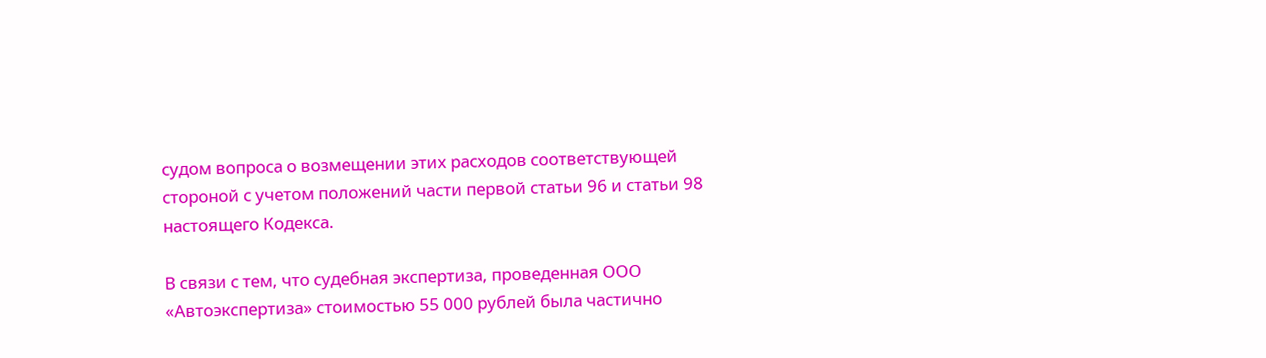судом вопроса о возмещении этих расходов соответствующей стороной с учетом положений части первой статьи 96 и статьи 98 настоящего Кодекса.

В связи с тем, что судебная экспертиза, проведенная ООО «Автоэкспертиза» стоимостью 55 000 рублей была частично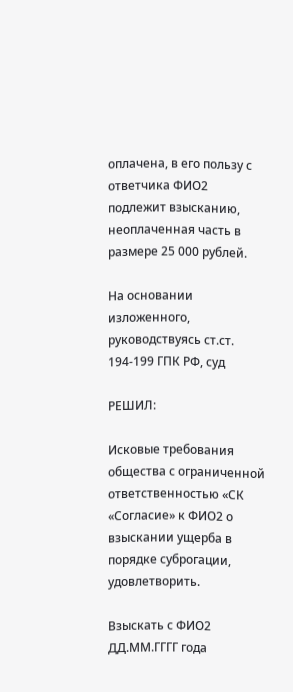оплачена, в его пользу с ответчика ФИО2 подлежит взысканию, неоплаченная часть в размере 25 000 рублей.

На основании изложенного, руководствуясь ст.ст. 194-199 ГПК РФ, суд

РЕШИЛ:

Исковые требования общества с ограниченной ответственностью «СК «Согласие» к ФИО2 о взыскании ущерба в порядке суброгации, удовлетворить.

Взыскать с ФИО2 ДД.ММ.ГГГГ года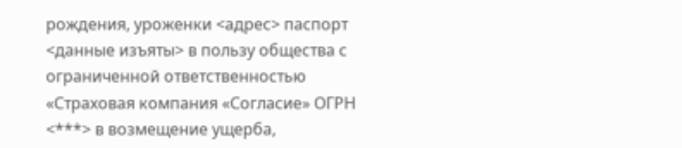рождения, уроженки <адрес> паспорт <данные изъяты> в пользу общества с ограниченной ответственностью «Страховая компания «Согласие» ОГРН <***> в возмещение ущерба,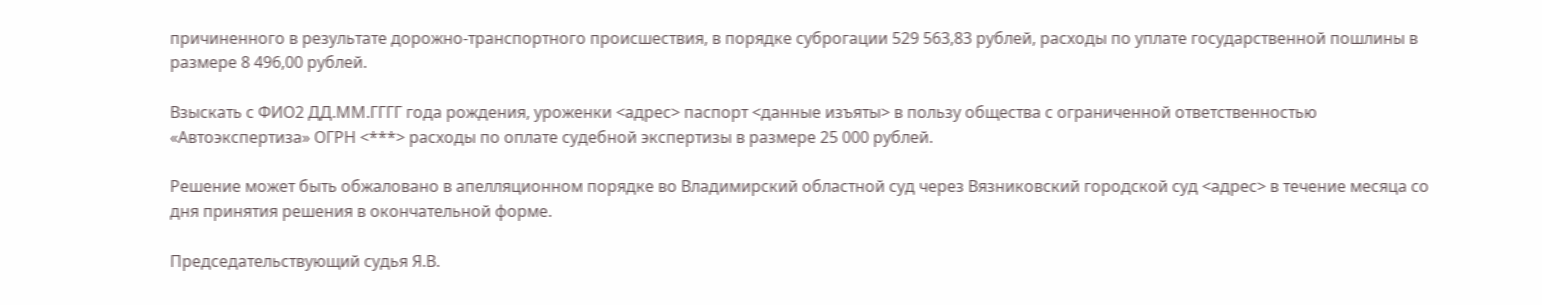причиненного в результате дорожно-транспортного происшествия, в порядке суброгации 529 563,83 рублей, расходы по уплате государственной пошлины в размере 8 496,00 рублей.

Взыскать с ФИО2 ДД.ММ.ГГГГ года рождения, уроженки <адрес> паспорт <данные изъяты> в пользу общества с ограниченной ответственностью «Автоэкспертиза» ОГРН <***> расходы по оплате судебной экспертизы в размере 25 000 рублей.

Решение может быть обжаловано в апелляционном порядке во Владимирский областной суд через Вязниковский городской суд <адрес> в течение месяца со дня принятия решения в окончательной форме.

Председательствующий судья Я.В.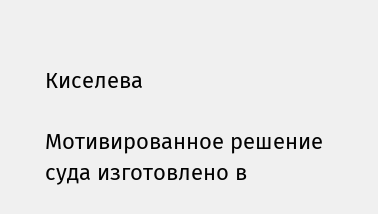Киселева

Мотивированное решение суда изготовлено в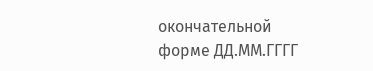окончательной форме ДД.ММ.ГГГГ